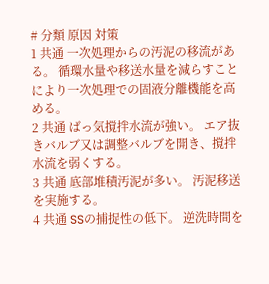# 分類 原因 対策
1 共通 一次処理からの汚泥の移流がある。 循環水量や移送水量を減らすことにより一次処理での固液分離機能を高める。
2 共通 ばっ気撹拌水流が強い。 エア抜きバルブ又は調整バルブを開き、撹拌水流を弱くする。
3 共通 底部堆積汚泥が多い。 汚泥移送を実施する。
4 共通 SSの捕捉性の低下。 逆洗時間を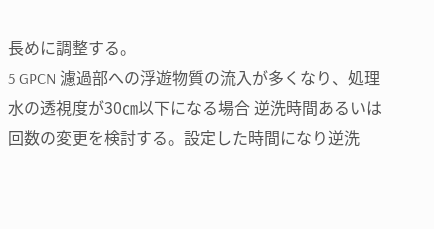長めに調整する。
5 GPCN 濾過部への浮遊物質の流入が多くなり、処理水の透視度が30㎝以下になる場合 逆洗時間あるいは回数の変更を検討する。設定した時間になり逆洗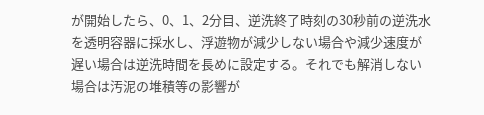が開始したら、0、1、2分目、逆洗終了時刻の30秒前の逆洗水を透明容器に採水し、浮遊物が減少しない場合や減少速度が遅い場合は逆洗時間を長めに設定する。それでも解消しない場合は汚泥の堆積等の影響が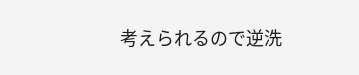考えられるので逆洗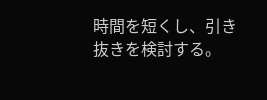時間を短くし、引き抜きを検討する。